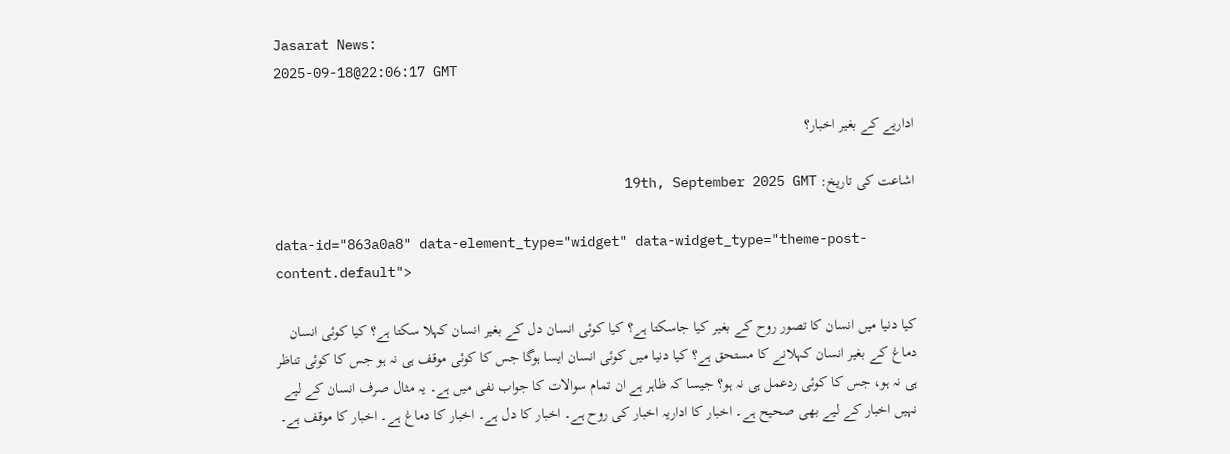Jasarat News:
2025-09-18@22:06:17 GMT

اداریے کے بغیر اخبار؟

اشاعت کی تاریخ: 19th, September 2025 GMT

data-id="863a0a8" data-element_type="widget" data-widget_type="theme-post-content.default">

کیا دنیا میں انسان کا تصور روح کے بغیر کیا جاسکتا ہے؟ کیا کوئی انسان دل کے بغیر انسان کہلا سکتا ہے؟ کیا کوئی انسان دماغ کے بغیر انسان کہلانے کا مستحق ہے؟ کیا دنیا میں کوئی انسان ایسا ہوگا جس کا کوئی موقف ہی نہ ہو جس کا کوئی تناظر ہی نہ ہو، جس کا کوئی ردعمل ہی نہ ہو؟ جیسا کہ ظاہر ہے ان تمام سوالات کا جواب نفی میں ہے۔ یہ مثال صرف انسان کے لیے نہیں اخبار کے لیے بھی صحیح ہے۔ اخبار کا اداریہ اخبار کی روح ہے۔ اخبار کا دل ہے۔ اخبار کا دماغ ہے۔ اخبار کا موقف ہے۔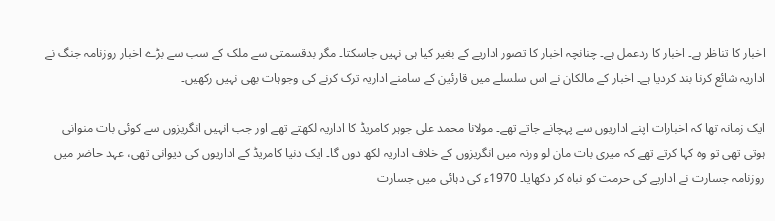اخبار کا تناظر ہے۔ اخبار کا ردعمل ہے۔ چنانچہ اخبار کا تصور اداریے کے بغیر کیا ہی نہیں جاسکتا۔ مگر بدقسمتی سے ملک کے سب سے بڑے اخبار روزنامہ جنگ نے اداریہ شائع کرنا بند کردیا ہے۔ اخبار کے مالکان نے اس سلسلے میں قارئین کے سامنے اداریہ ترک کرنے کی وجوہات بھی نہیں رکھیں۔

ایک زمانہ تھا کہ اخبارات اپنے اداریوں سے پہچانے جاتے تھے۔ مولانا محمد علی جوہر کامریڈ کا اداریہ لکھتے تھے اور جب انہیں انگریزوں سے کوئی بات منوانی ہوتی تھی تو وہ کہا کرتے تھے کہ میری بات مان لو ورنہ میں انگریزوں کے خلاف اداریہ لکھ دوں گا۔ ایک دنیا کامریڈ کے اداریوں کی دیوانی تھی، عہد حاضر میں روزنامہ جسارت نے اداریے کی حرمت کو نباہ کر دکھایا۔ 1970ء کی دہائی میں جسارت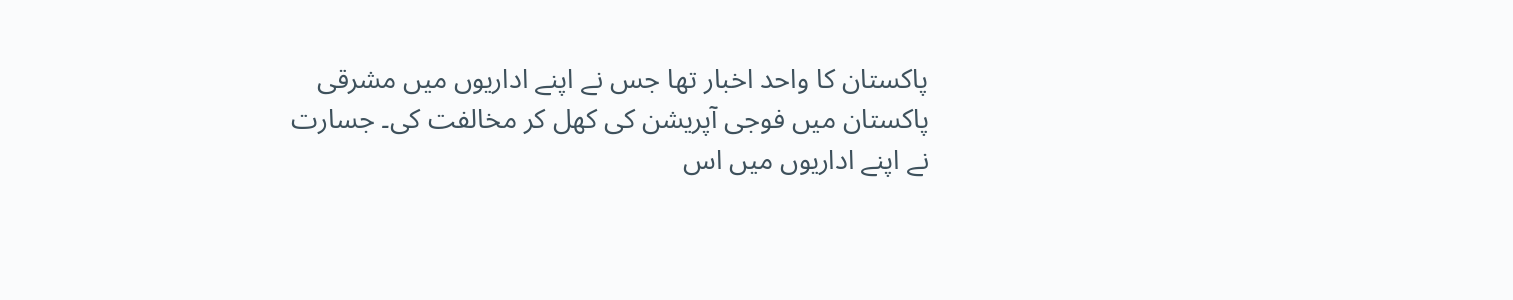پاکستان کا واحد اخبار تھا جس نے اپنے اداریوں میں مشرقی پاکستان میں فوجی آپریشن کی کھل کر مخالفت کی۔ جسارت نے اپنے اداریوں میں اس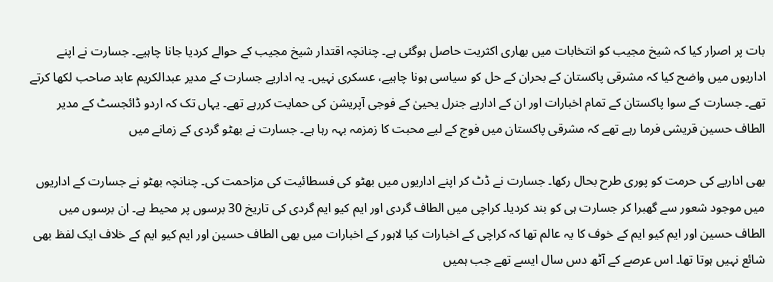بات پر اصرار کیا کہ شیخ مجیب کو انتخابات میں بھاری اکثریت حاصل ہوگئی ہے۔ چنانچہ اقتدار شیخ مجیب کے حوالے کردیا جانا چاہیے۔ جسارت نے اپنے اداریوں میں واضح کیا کہ مشرقی پاکستان کے بحران کے حل کو سیاسی ہونا چاہیے، عسکری نہیں۔ یہ اداریے جسارت کے مدیر عبدالکریم عابد صاحب لکھا کرتے تھے۔ جسارت کے سوا پاکستان کے تمام اخبارات اور ان کے اداریے جنرل یحییٰ کے فوجی آپریشن کی حمایت کررہے تھے۔ یہاں تک کہ اردو ڈائجسٹ کے مدیر الطاف حسین قریشی فرما رہے تھے کہ مشرقی پاکستان میں فوج کے لیے محبت کا زمزمہ بہہ رہا ہے۔ جسارت نے بھٹو گردی کے زمانے میں

بھی اداریے کی حرمت کو پوری طرح بحال رکھا۔ جسارت نے ڈٹ کر اپنے اداریوں میں بھٹو کی فسطائیت کی مزاحمت کی۔ چنانچہ بھٹو نے جسارت کے اداریوں میں موجود شعور سے گھبرا کر جسارت ہی کو بند کردیا۔ کراچی میں الطاف گردی اور ایم کیو ایم گردی کی تاریخ 30 برسوں پر محیط ہے۔ ان برسوں میں الطاف حسین اور ایم کیو ایم کے خوف کا یہ عالم تھا کہ کراچی کے اخبارات کیا لاہور کے اخبارات میں بھی الطاف حسین اور ایم کیو ایم کے خلاف ایک لفظ بھی شائع نہیں ہوتا تھا۔ اس عرصے کے آٹھ دس سال ایسے تھے جب ہمیں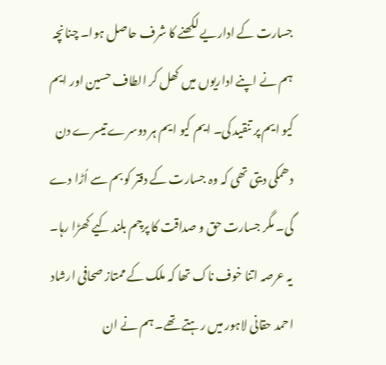جسارت کے اداریے لکھنے کا شرف حاصل ہوا۔ چنانچہ ہم نے اپنے اداریوں میں کھل کر الطاف حسین اور ایم کیو ایم پر تنقید کی۔ ایم کیو ایم ہر دوسرے تیسرے دن دھمکی دیتی تھی کہ وہ جسارت کے دفتر کو بم سے اُڑا دے گی۔ مگر جسارت حق و صداقت کا پرچم بلند کیے کھڑا رہا۔ یہ عرصہ اتنا خوف ناک تھا کہ ملک کے ممتاز صحافی ارشاد احمد حقانی لاہور میں رہتے تھے۔ ہم نے ان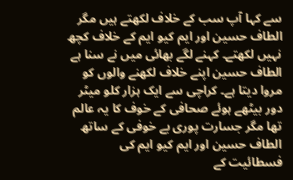سے کہا آپ سب کے خلاف لکھتے ہیں مگر الطاف حسین اور ایم کیو ایم کے خلاف کچھ نہیں لکھتے۔ کہنے لگے بھائی میں نے سنا ہے الطاف حسین اپنے خلاف لکھنے والوں کو مروا دیتا ہے۔ کراچی سے ایک ہزار کلو میٹر دور بیٹھے ہوئے صحافی کے خوف کا یہ عالم تھا مگر جسارت پوری بے خوفی کے ساتھ الطاف حسین اور ایم کیو ایم کی فسطائیت کے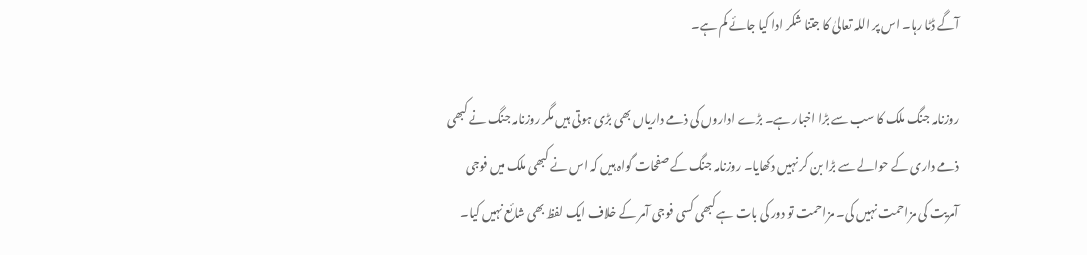آگے ڈٹا رہا۔ اس پر اللہ تعالیٰ کا جتنا شکر ادا کیا جائے کم ہے۔

روزنامہ جنگ ملک کا سب سے بڑا اخبار ہے۔ بڑے اداروں کی ذمے داریاں بھی بڑی ہوتی ہیں مگر روزنامہ جنگ نے کبھی ذمے داری کے حوالے سے بڑا بن کر نہیں دکھایا۔ روزنامہ جنگ کے صفحات گواہ ہیں کہ اس نے کبھی ملک میں فوجی آمریت کی مزاحمت نہیں کی۔ مزاحمت تو دور کی بات ہے کبھی کسی فوجی آمر کے خلاف ایک لفظ بھی شائع نہیں کیا۔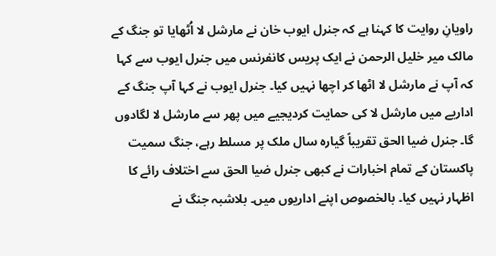راویانِ روایت کا کہنا ہے کہ جنرل ایوب خان نے مارشل لا اُٹھایا تو جنگ کے مالک میر خلیل الرحمن نے ایک پریس کانفرنس میں جنرل ایوب سے کہا کہ آپ نے مارشل لا اٹھا کر اچھا نہیں کیا۔ جنرل ایوب نے کہا آپ جنگ کے اداریے میں مارشل لا کی حمایت کردیجیے میں پھر سے مارشل لا لگادوں گا۔ جنرل ضیا الحق تقریباً گیارہ سال ملک پر مسلط رہے، جنگ سمیت پاکستان کے تمام اخبارات نے کبھی جنرل ضیا الحق سے اختلاف رائے کا اظہار نہیں کیا۔ بالخصوص اپنے اداریوں میں۔ بلاشبہ جنگ نے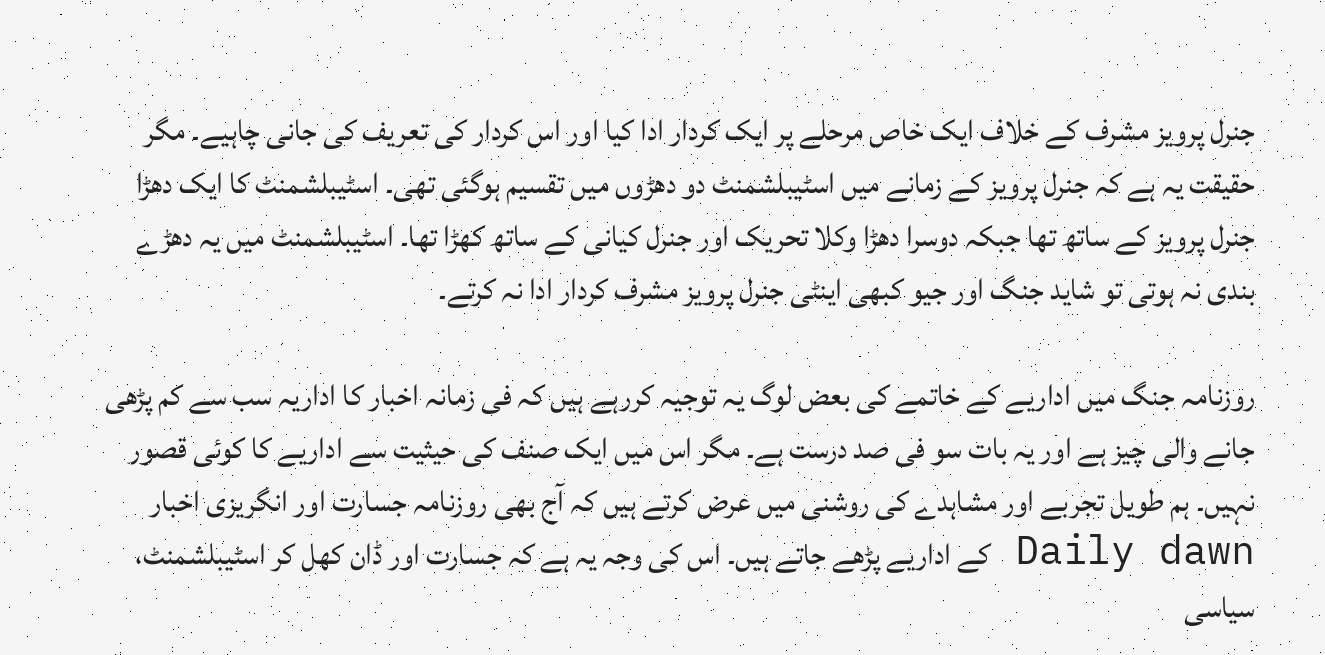جنرل پرویز مشرف کے خلاف ایک خاص مرحلے پر ایک کردار ادا کیا اور اس کردار کی تعریف کی جانی چاہیے۔ مگر حقیقت یہ ہے کہ جنرل پرویز کے زمانے میں اسٹیبلشمنٹ دو دھڑوں میں تقسیم ہوگئی تھی۔ اسٹیبلشمنٹ کا ایک دھڑا جنرل پرویز کے ساتھ تھا جبکہ دوسرا دھڑا وکلا تحریک اور جنرل کیانی کے ساتھ کھڑا تھا۔ اسٹیبلشمنٹ میں یہ دھڑے بندی نہ ہوتی تو شاید جنگ اور جیو کبھی اینٹی جنرل پرویز مشرف کردار ادا نہ کرتے۔

روزنامہ جنگ میں اداریے کے خاتمے کی بعض لوگ یہ توجیہ کررہے ہیں کہ فی زمانہ اخبار کا اداریہ سب سے کم پڑھی جانے والی چیز ہے اور یہ بات سو فی صد درست ہے۔ مگر اس میں ایک صنف کی حیثیت سے اداریے کا کوئی قصور نہیں۔ ہم طویل تجربے اور مشاہدے کی روشنی میں عرض کرتے ہیں کہ آج بھی روزنامہ جسارت اور انگریزی اخبار Daily dawn کے اداریے پڑھے جاتے ہیں۔ اس کی وجہ یہ ہے کہ جسارت اور ڈان کھل کر اسٹیبلشمنٹ، سیاسی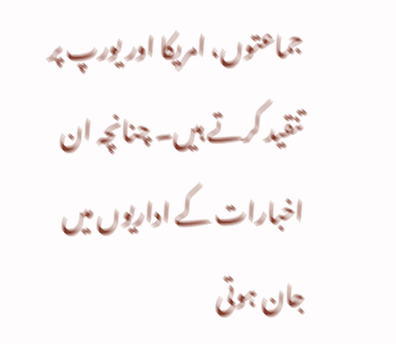جماعتوں، امریکا اور یورپ پر تنقید کرتے ہیں۔ چنانچہ ان اخبارات کے اداریوں میں جان ہوتی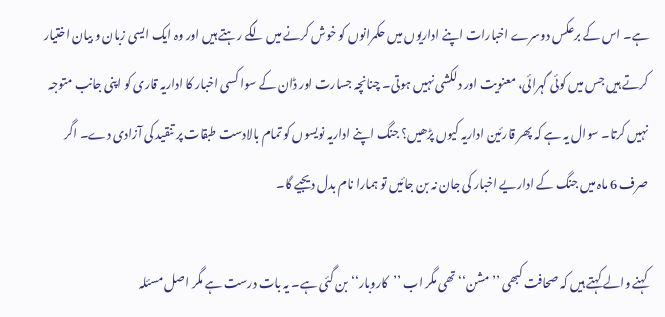ہے۔ اس کے برعکس دوسرے اخبارات اپنے اداریوں میں حکمرانوں کو خوش کرنے میں لگے رہتے ہیں اور وہ ایک ایسی زبان و بیان اختیار کرتے ہیں جس میں کوئی گہرائی، معنویت اور دلکشی نہیں ہوتی۔ چنانچہ جسارت اور ڈان کے سوا کسی اخبار کا اداریہ قاری کو اپنی جانب متوجہ نہیں کرتا۔ سوال یہ ہے کہ پھر قارئین اداریہ کیوں پڑھیں؟ جنگ اپنے اداریہ نویسوں کو تمام بالادست طبقات پر تنقید کی آزادی دے۔ اگر صرف 6 ماہ میں جنگ کے اداریے اخبار کی جان نہ بن جائیں تو ہمارا نام بدل دیجیے گا۔

کہنے والے کہتے ہیں کہ صحافت کبھی ’’مشن‘‘ تھی مگر اب ’’کاروبار‘‘ بن گئی ہے۔ یہ بات درست ہے مگر اصل مسئلہ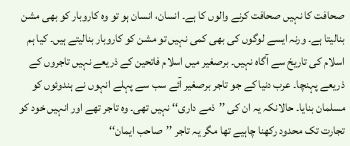صحافت کا نہیں صحافت کرنے والوں کا ہے۔ انسان، انسان ہو تو وہ کاروبار کو بھی مشن بنالیتا ہے۔ ورنہ ایسے لوگوں کی بھی کمی نہیں تو مشن کو کاروبار بنالیتے ہیں۔ کیا ہم اسلام کی تاریخ سے آگاہ نہیں۔ برصغیر میں اسلام فاتحین کے ذریعے نہیں تاجروں کے ذریعے پہنچا۔ عرب دنیا کے جو تاجر برصغیر آئے سب سے پہلے انہوں نے ہندوئوں کو مسلمان بنایا۔ حالانکہ یہ ان کی ’’ذمے داری‘‘ نہیں تھی۔ وہ تاجر تھے اور انہیں خود کو تجارت تک محدود رکھنا چاہیے تھا مگر یہ تاجر ’’صاحب ایمان‘‘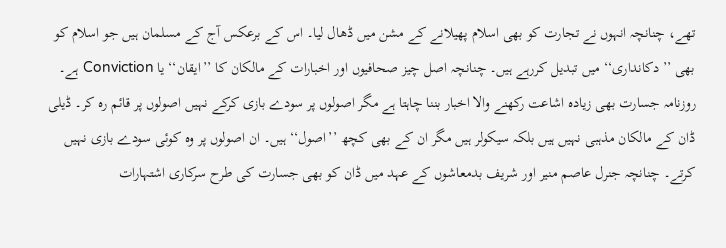تھے، چنانچہ انہوں نے تجارت کو بھی اسلام پھیلانے کے مشن میں ڈھال لیا۔ اس کے برعکس آج کے مسلمان ہیں جو اسلام کو بھی ’’دکانداری‘‘ میں تبدیل کررہے ہیں۔ چنانچہ اصل چیز صحافیوں اور اخبارات کے مالکان کا ’’ایقان‘‘ یا Conviction ہے۔ روزنامہ جسارت بھی زیادہ اشاعت رکھنے والا اخبار بننا چاہتا ہے مگر اصولوں پر سودے بازی کرکے نہیں اصولوں پر قائم رہ کر۔ ڈیلی ڈان کے مالکان مذہبی نہیں ہیں بلکہ سیکولر ہیں مگر ان کے بھی کچھ ’’اصول‘‘ ہیں۔ ان اصولوں پر وہ کوئی سودے بازی نہیں کرتے۔ چنانچہ جنرل عاصم منیر اور شریف بدمعاشوں کے عہد میں ڈان کو بھی جسارت کی طرح سرکاری اشتہارات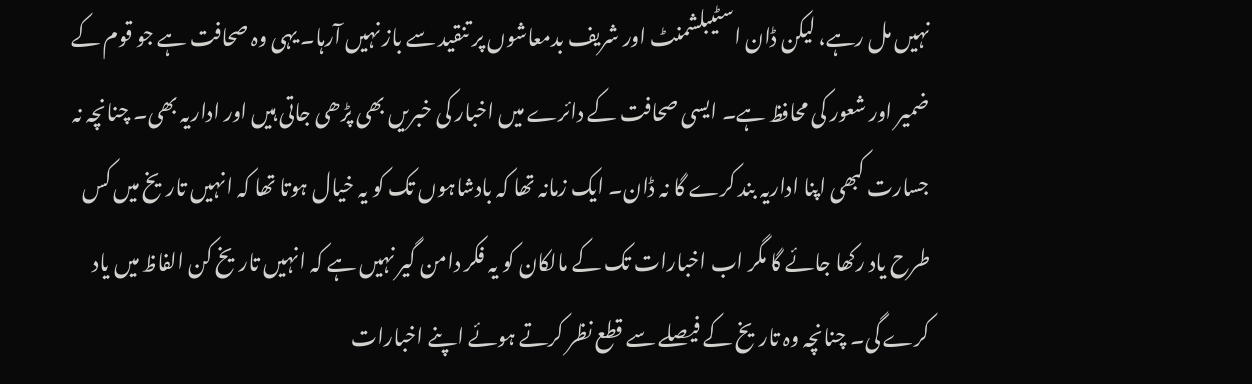نہیں مل رہے، لیکن ڈان اسٹیبلشمنٹ اور شریف بدمعاشوں پر تنقید سے باز نہیں آرہا۔ یہی وہ صحافت ہے جو قوم کے ضمیر اور شعور کی محافظ ہے۔ ایسی صحافت کے دائرے میں اخبار کی خبریں بھی پڑھی جاتی ہیں اور اداریہ بھی۔ چنانچہ نہ جسارت کبھی اپنا اداریہ بند کرے گا نہ ڈان۔ ایک زمانہ تھا کہ بادشاہوں تک کو یہ خیال ہوتا تھا کہ انہیں تاریخ میں کس طرح یاد رکھا جائے گا مگر اب اخبارات تک کے مالکان کو یہ فکر دامن گیر نہیں ہے کہ انہیں تاریخ کن الفاظ میں یاد کرے گی۔ چنانچہ وہ تاریخ کے فیصلے سے قطع نظر کرتے ہوئے اپنے اخبارات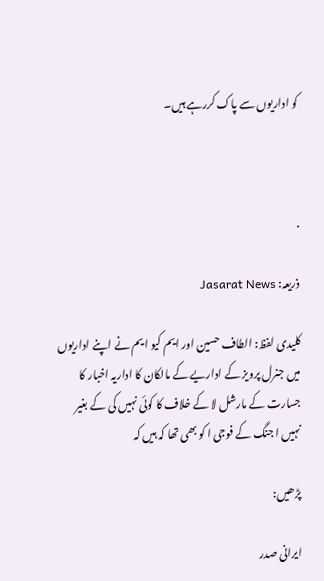کو اداریوں سے پاک کررہے ہیں۔



.

ذریعہ: Jasarat News

کلیدی لفظ: الطاف حسین اور ایم کیو ایم نے اپنے اداریوں میں جنرل پرویز کے اداریے کے مالکان کا اداریہ اخبار کا جسارت کے مارشل لا کے خلاف کا کوئی نہیں کی کے بغیر نہیں ا جنگ کے فوجی ا کو بھی تھا کہ ہیں کہ

پڑھیں:

ایرانی صدر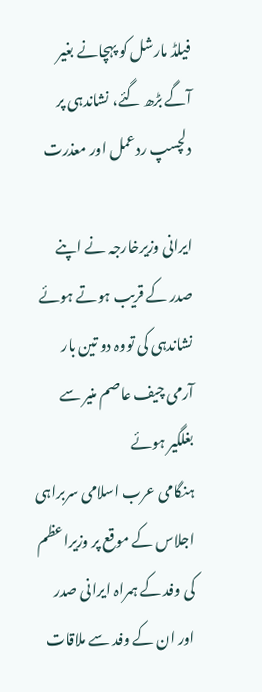فیلڈ مارشل کو پہچانے بغیر آگے بڑھ گئے، نشاندہی پر دلچسپ ردعمل اور معذرت

ایرانی وزیرخارجہ نے اپنے صدر کے قریب ہوتے ہوئے نشاندہی کی تووہ دو تین بار آرمی چیف عاصم منیر سے بغلگیر ہوئے
ہنگامی عرب اسلامی سربراہی اجلاس کے موقع پر وزیراعظم کی وفد کے ہمراہ ایرانی صدر اور ان کے وفد سے ملاقات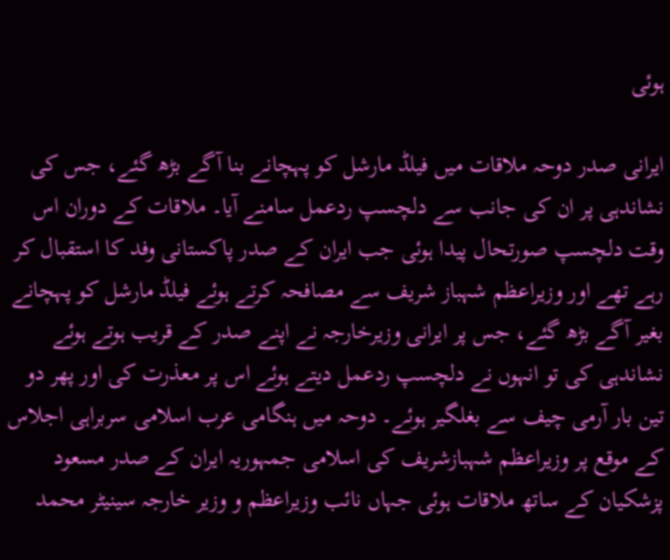ہوئی

ایرانی صدر دوحہ ملاقات میں فیلڈ مارشل کو پہچانے بنا آگے بڑھ گئے، جس کی نشاندہی پر ان کی جانب سے دلچسپ ردعمل سامنے آیا۔ ملاقات کے دوران اس وقت دلچسپ صورتحال پیدا ہوئی جب ایران کے صدر پاکستانی وفد کا استقبال کر رہے تھے اور وزیراعظم شہباز شریف سے مصافحہ کرتے ہوئے فیلڈ مارشل کو پہچانے بغیر آگے بڑھ گئے، جس پر ایرانی وزیرخارجہ نے اپنے صدر کے قریب ہوتے ہوئے نشاندہی کی تو انہوں نے دلچسپ ردعمل دیتے ہوئے اس پر معذرت کی اور پھر دو تین بار آرمی چیف سے بغلگیر ہوئے۔ دوحہ میں ہنگامی عرب اسلامی سربراہی اجلاس کے موقع پر وزیراعظم شہبازشریف کی اسلامی جمہوریہ ایران کے صدر مسعود پزشکیان کے ساتھ ملاقات ہوئی جہاں نائب وزیراعظم و وزیر خارجہ سینیٹر محمد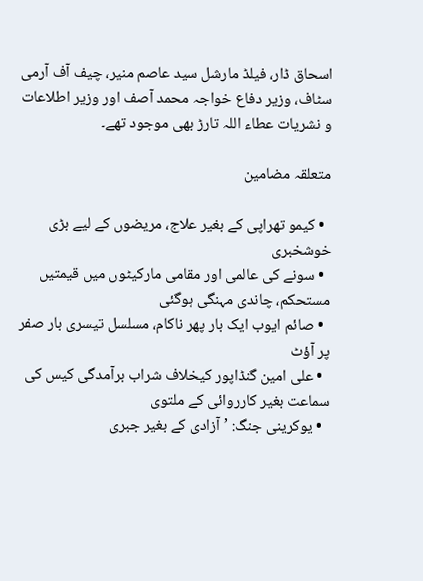اسحاق ڈار، فیلڈ مارشل سید عاصم منیر، چیف آف آرمی سٹاف، وزیر دفاع خواجہ محمد آصف اور وزیر اطلاعات و نشریات عطاء اللہ تارڑ بھی موجود تھے۔

متعلقہ مضامین

  • کیمو تھراپی کے بغیر علاج، مریضوں کے لیے بڑی خوشخبری
  • سونے کی عالمی اور مقامی مارکیٹوں میں قیمتیں مستحکم، چاندی مہنگی ہوگئی
  • صائم ایوب ایک بار پھر ناکام، مسلسل تیسری بار صفر پر آؤٹ
  • علی امین گنڈاپور کیخلاف شراب برآمدگی کیس کی سماعت بغیر کارروائی کے ملتوی
  • یوکرینی جنگ: ’آزادی کے بغیر جبری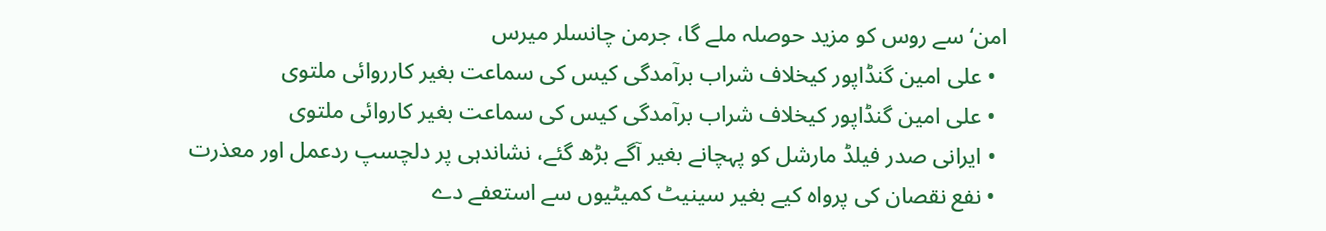امن‘ سے روس کو مزید حوصلہ ملے گا، جرمن چانسلر میرس
  • علی امین گنڈاپور کیخلاف شراب برآمدگی کیس کی سماعت بغیر کارروائی ملتوی
  • علی امین گنڈاپور کیخلاف شراب برآمدگی کیس کی سماعت بغیر کاروائی ملتوی
  • ایرانی صدر فیلڈ مارشل کو پہچانے بغیر آگے بڑھ گئے، نشاندہی پر دلچسپ ردعمل اور معذرت
  • نفع نقصان کی پرواہ کیے بغیر سینیٹ کمیٹیوں سے استعفے دے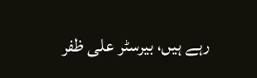رہے ہیں، بیرسٹر علی ظفر